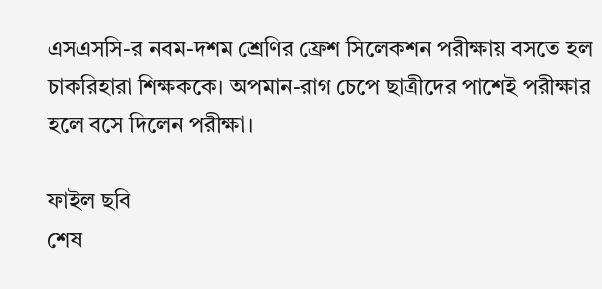এসএসসি-র নবম-দশম শ্রেণির ফ্রেশ সিলেকশন পরীক্ষায় বসতে হল চাকরিহারা শিক্ষককে। অপমান-রাগ চেপে ছাত্রীদের পাশেই পরীক্ষার হলে বসে দিলেন পরীক্ষা।

ফাইল ছবি
শেষ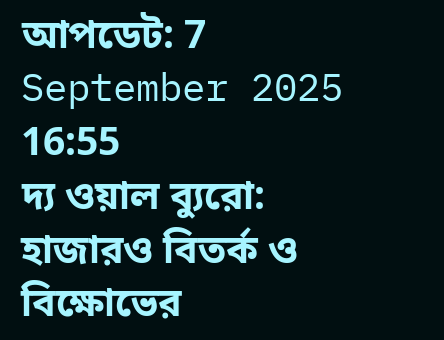আপডেট: 7 September 2025 16:55
দ্য ওয়াল ব্যুরো: হাজারও বিতর্ক ও বিক্ষোভের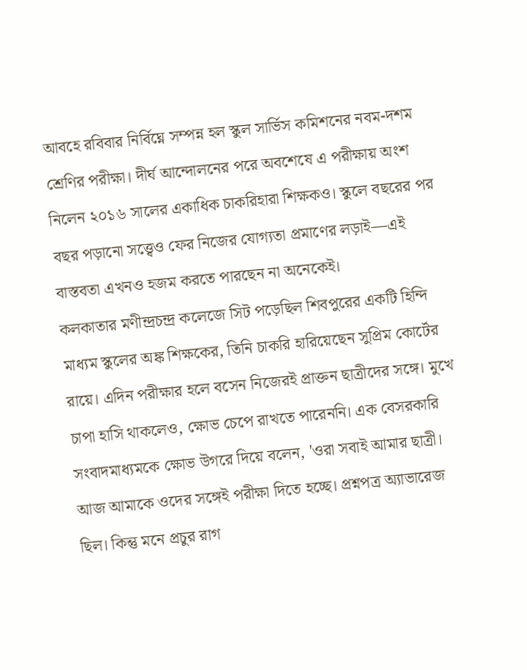আবহে রবিবার নির্বিঘ্নে সম্পন্ন হল স্কুল সার্ভিস কমিশনের নবম-দশম শ্রেণির পরীক্ষা। দীর্ঘ আন্দোলনের পরে অবশেষে এ পরীক্ষায় অংশ নিলেন ২০১৬ সালের একাধিক চাকরিহারা শিক্ষকও। স্কুলে বছরের পর বছর পড়ানো সত্ত্বেও ফের নিজের যোগ্যতা প্রমাণের লড়াই—এই বাস্তবতা এখনও হজম করতে পারছেন না অনেকেই।
কলকাতার মণীন্দ্রচন্দ্র কলেজে সিট পড়েছিল শিবপুরের একটি হিন্দি মাধ্যম স্কুলের অঙ্ক শিক্ষকের, তিনি চাকরি হারিয়েছেন সুপ্রিম কোর্টের রায়ে। এদিন পরীক্ষার হলে বসেন নিজেরই প্রাক্তন ছাত্রীদের সঙ্গে। মুখে চাপা হাসি থাকলেও, ক্ষোভ চেপে রাখতে পারেননি। এক বেসরকারি সংবাদমাধ্যমকে ক্ষোভ উগরে দিয়ে বলেন, 'ওরা সবাই আমার ছাত্রী। আজ আমাকে ওদের সঙ্গেই পরীক্ষা দিতে হচ্ছে। প্রশ্নপত্র অ্যাভারেজ ছিল। কিন্তু মনে প্রচুর রাগ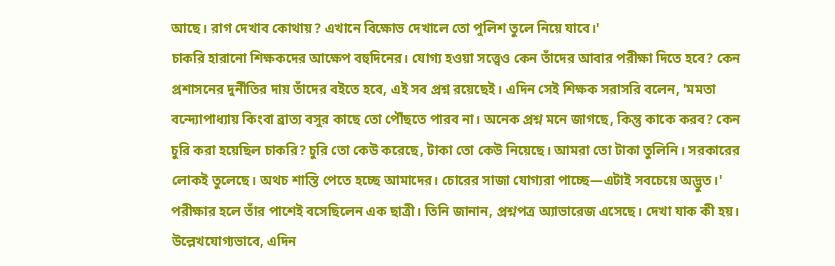আছে। রাগ দেখাব কোথায়? এখানে বিক্ষোভ দেখালে তো পুলিশ তুলে নিয়ে যাবে।'
চাকরি হারানো শিক্ষকদের আক্ষেপ বহুদিনের। যোগ্য হওয়া সত্ত্বেও কেন তাঁদের আবার পরীক্ষা দিতে হবে? কেন প্রশাসনের দুর্নীতির দায় তাঁদের বইতে হবে, এই সব প্রশ্ন রয়েছেই। এদিন সেই শিক্ষক সরাসরি বলেন, 'মমতা বন্দ্যোপাধ্যায় কিংবা ব্রাত্য বসুর কাছে তো পৌঁছতে পারব না। অনেক প্রশ্ন মনে জাগছে, কিন্তু কাকে করব? কেন চুরি করা হয়েছিল চাকরি? চুরি তো কেউ করেছে, টাকা তো কেউ নিয়েছে। আমরা তো টাকা তুলিনি। সরকারের লোকই তুলেছে। অথচ শাস্তি পেতে হচ্ছে আমাদের। চোরের সাজা যোগ্যরা পাচ্ছে—এটাই সবচেয়ে অদ্ভুত।'
পরীক্ষার হলে তাঁর পাশেই বসেছিলেন এক ছাত্রী। তিনি জানান, প্রশ্নপত্র অ্যাভারেজ এসেছে। দেখা যাক কী হয়।
উল্লেখযোগ্যভাবে, এদিন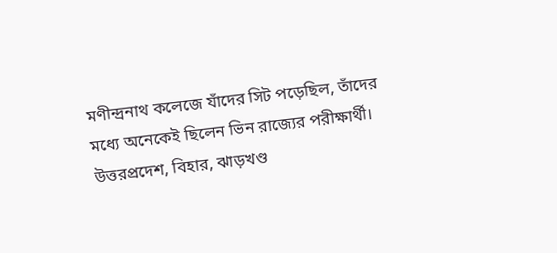মণীন্দ্রনাথ কলেজে যাঁদের সিট পড়েছিল, তাঁদের মধ্যে অনেকেই ছিলেন ভিন রাজ্যের পরীক্ষার্থী। উত্তরপ্রদেশ, বিহার, ঝাড়খণ্ড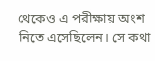থেকেও এ পরীক্ষায় অংশ নিতে এসেছিলেন। সে কথা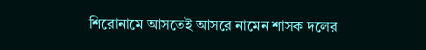শিরোনামে আসতেই আসরে নামেন শাসক দলের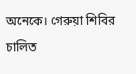অনেকে। গেরুয়া শিবির চালিত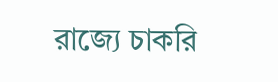রাজ্যে চাকরি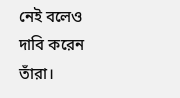নেই বলেও দাবি করেন তাঁরা।